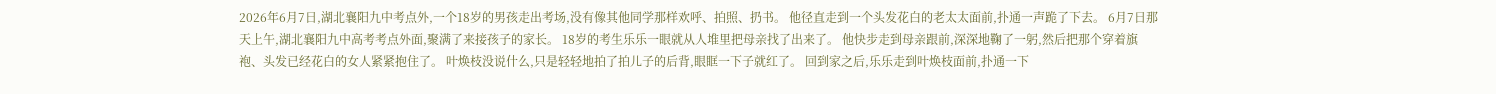2026年6月7日,湖北襄阳九中考点外,一个18岁的男孩走出考场,没有像其他同学那样欢呼、拍照、扔书。 他径直走到一个头发花白的老太太面前,扑通一声跪了下去。 6月7日那天上午,湖北襄阳九中高考考点外面,聚满了来接孩子的家长。 18岁的考生乐乐一眼就从人堆里把母亲找了出来了。 他快步走到母亲跟前,深深地鞠了一躬,然后把那个穿着旗袍、头发已经花白的女人紧紧抱住了。 叶焕枝没说什么,只是轻轻地拍了拍儿子的后背,眼眶一下子就红了。 回到家之后,乐乐走到叶焕枝面前,扑通一下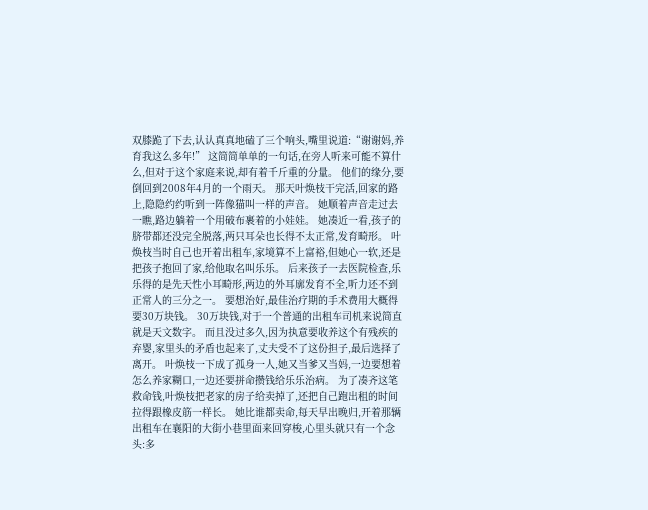双膝跪了下去,认认真真地磕了三个响头,嘴里说道:“谢谢妈,养育我这么多年!” 这简简单单的一句话,在旁人听来可能不算什么,但对于这个家庭来说,却有着千斤重的分量。 他们的缘分,要倒回到2008年4月的一个雨天。 那天叶焕枝干完活,回家的路上,隐隐约约听到一阵像猫叫一样的声音。 她顺着声音走过去一瞧,路边躺着一个用破布裹着的小娃娃。 她凑近一看,孩子的脐带都还没完全脱落,两只耳朵也长得不太正常,发育畸形。 叶焕枝当时自己也开着出租车,家境算不上富裕,但她心一软,还是把孩子抱回了家,给他取名叫乐乐。 后来孩子一去医院检查,乐乐得的是先天性小耳畸形,两边的外耳廓发育不全,听力还不到正常人的三分之一。 要想治好,最佳治疗期的手术费用大概得要30万块钱。 30万块钱,对于一个普通的出租车司机来说简直就是天文数字。 而且没过多久,因为执意要收养这个有残疾的弃婴,家里头的矛盾也起来了,丈夫受不了这份担子,最后选择了离开。 叶焕枝一下成了孤身一人,她又当爹又当妈,一边要想着怎么养家糊口,一边还要拼命攒钱给乐乐治病。 为了凑齐这笔救命钱,叶焕枝把老家的房子给卖掉了,还把自己跑出租的时间拉得跟橡皮筋一样长。 她比谁都卖命,每天早出晚归,开着那辆出租车在襄阳的大街小巷里面来回穿梭,心里头就只有一个念头:多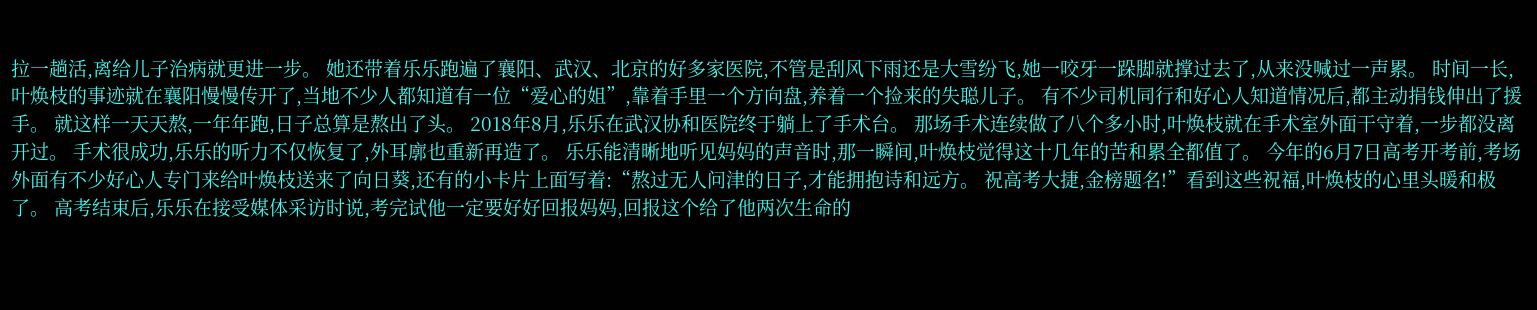拉一趟活,离给儿子治病就更进一步。 她还带着乐乐跑遍了襄阳、武汉、北京的好多家医院,不管是刮风下雨还是大雪纷飞,她一咬牙一跺脚就撑过去了,从来没喊过一声累。 时间一长,叶焕枝的事迹就在襄阳慢慢传开了,当地不少人都知道有一位“爱心的姐”,靠着手里一个方向盘,养着一个捡来的失聪儿子。 有不少司机同行和好心人知道情况后,都主动捐钱伸出了援手。 就这样一天天熬,一年年跑,日子总算是熬出了头。 2018年8月,乐乐在武汉协和医院终于躺上了手术台。 那场手术连续做了八个多小时,叶焕枝就在手术室外面干守着,一步都没离开过。 手术很成功,乐乐的听力不仅恢复了,外耳廓也重新再造了。 乐乐能清晰地听见妈妈的声音时,那一瞬间,叶焕枝觉得这十几年的苦和累全都值了。 今年的6月7日高考开考前,考场外面有不少好心人专门来给叶焕枝送来了向日葵,还有的小卡片上面写着:“熬过无人问津的日子,才能拥抱诗和远方。 祝高考大捷,金榜题名!”看到这些祝福,叶焕枝的心里头暖和极了。 高考结束后,乐乐在接受媒体采访时说,考完试他一定要好好回报妈妈,回报这个给了他两次生命的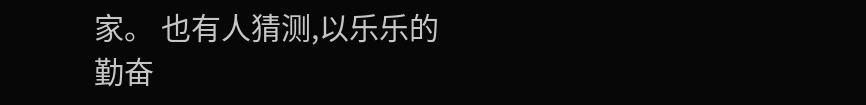家。 也有人猜测,以乐乐的勤奋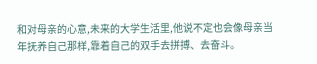和对母亲的心意,未来的大学生活里,他说不定也会像母亲当年抚养自己那样,靠着自己的双手去拼搏、去奋斗。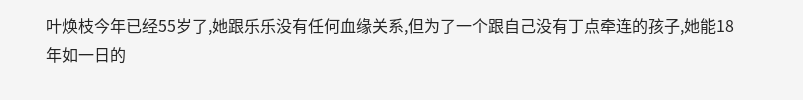叶焕枝今年已经55岁了,她跟乐乐没有任何血缘关系,但为了一个跟自己没有丁点牵连的孩子,她能18年如一日的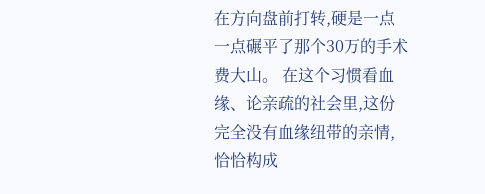在方向盘前打转,硬是一点一点碾平了那个30万的手术费大山。 在这个习惯看血缘、论亲疏的社会里,这份完全没有血缘纽带的亲情,恰恰构成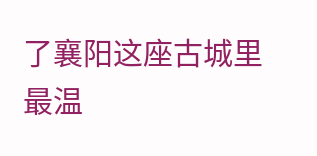了襄阳这座古城里最温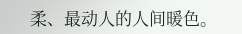柔、最动人的人间暖色。